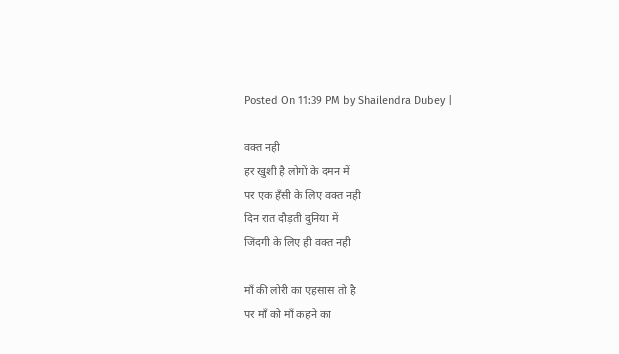Posted On 11:39 PM by Shailendra Dubey |

वक्त नही
हर खुशी है लोगों के दमन में
पर एक हँसी के लिए वक्त नही
दिन रात दौड़ती दुनिया में
जिंदगी के लिए ही वक्त नही

माँ की लोरी का एहसास तो है
पर माँ को माँ कहने का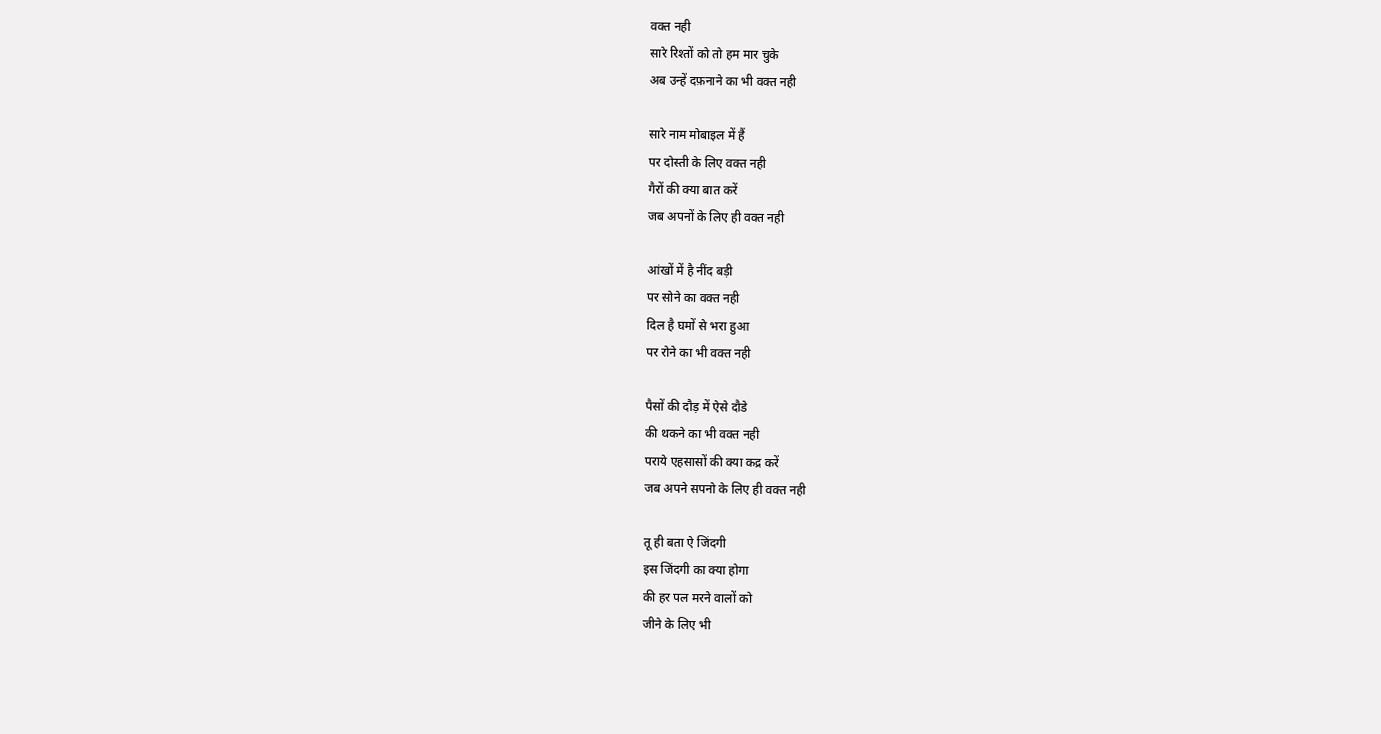वक्त नही
सारे रिश्तों को तो हम मार चुके
अब उन्हें दफ़नाने का भी वक्त नही

सारे नाम मोबाइल में हैं
पर दोस्ती के लिए वक्त नही
गैरों की क्या बात करें
जब अपनों के लिए ही वक्त नही

आंखों में है नींद बड़ी
पर सोने का वक्त नही
दिल है घमों से भरा हुआ
पर रोने का भी वक्त नही

पैसों की दौड़ में ऐसे दौडे
की थकने का भी वक्त नही
पराये एहसासों की क्या कद्र करें
जब अपने सपनो के लिए ही वक्त नही

तू ही बता ऐ जिंदगी
इस जिंदगी का क्या होगा
की हर पल मरने वालों को
जीने के लिए भी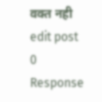वक्त नही
edit post
0 Response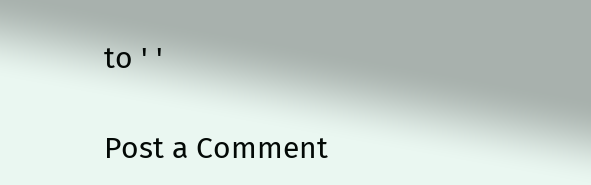to ' '

Post a Comment